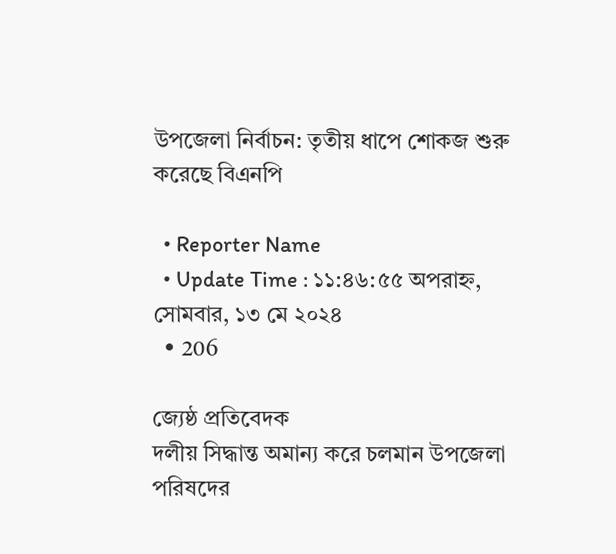উপজেলা নির্বাচন: তৃতীয় ধাপে শোকজ শুরু করেছে বিএনপি

  • Reporter Name
  • Update Time : ১১:৪৬:৫৫ অপরাহ্ন, সোমবার, ১৩ মে ২০২৪
  • 206

জ্যেষ্ঠ প্রতিবেদক
দলীয় সিদ্ধান্ত অমান্য করে চলমান উপজেলা পরিষদের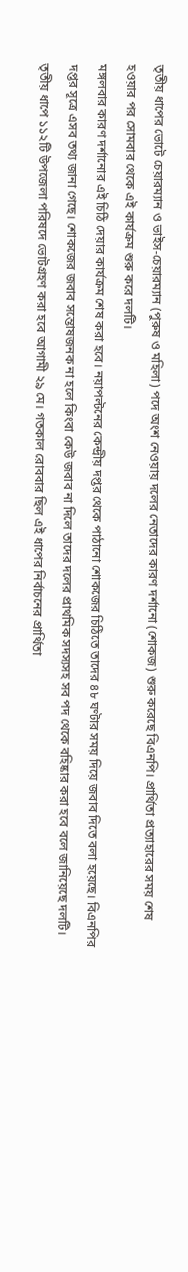তৃতীয় ধাপের ভোটে চেয়ারম্যান ও ভাইস-চেয়ারম্যান (পুরুষ ও মহিলা) পদে অংশ নেওয়ায় দলের নেতাদের কারণ দর্শানো (শোকজ) শুরু করেছে বিএনপি। প্রার্থিতা প্রত্যাহারের সময় শেষ হওয়ার পর সোমবার থেকে এই কার্যক্রম শুরু করে দলটি।
মঙ্গলবার কারণ দর্শানোর এই চিঠি দেয়ার কার্যক্রম শেষ করা হবে। নয়াপল্টনের কেন্দ্রীয় দপ্তর থেকে পাঠানো শোকজের চিঠিতে তাদের ৪৮ ঘণ্টার সময় দিয়ে জবাব দিতে বলা হয়েছে। বিএনপির দপ্তর সূত্রে এসব তথ্য জানা গেছে। শোকজের জবাব সন্তোষজনক না হলে কিংবা কেউ জবাব না দিলে তাদের দলের প্রাথমিক সদস্যসহ সব পদ থেকে বহিষ্কার করা হবে বলে জানিয়েছে দলটি।
তৃতীয় ধাপে ১১২টি উপজেলা পরিষদে ভোটগ্রহণ করা হবে আগামী ২৯ মে। গতকাল রোববার ছিল এই ধাপের নির্বাচনের প্রার্থিতা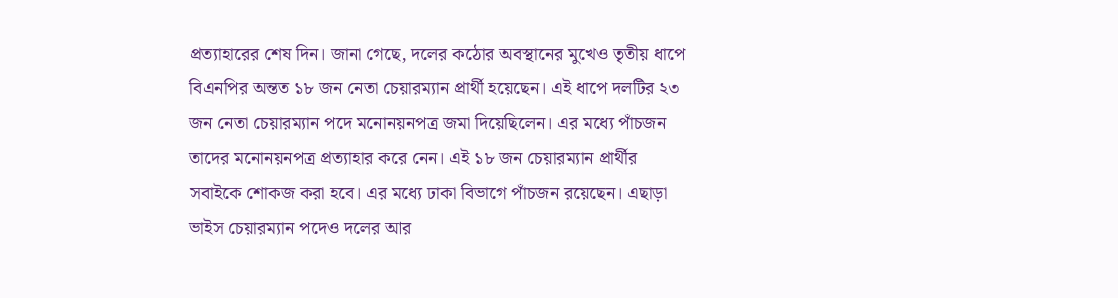প্রত্যাহারের শেষ দিন। জানা গেছে, দলের কঠোর অবস্থানের মুখেও তৃতীয় ধাপে বিএনপির অন্তত ১৮ জন নেতা চেয়ারম্যান প্রার্থী হয়েছেন। এই ধাপে দলটির ২৩ জন নেতা চেয়ারম্যান পদে মনোনয়নপত্র জমা দিয়েছিলেন। এর মধ্যে পাঁচজন তাদের মনোনয়নপত্র প্রত্যাহার করে নেন। এই ১৮ জন চেয়ারম্যান প্রার্থীর সবাইকে শোকজ করা হবে। এর মধ্যে ঢাকা বিভাগে পাঁচজন রয়েছেন। এছাড়া ভাইস চেয়ারম্যান পদেও দলের আর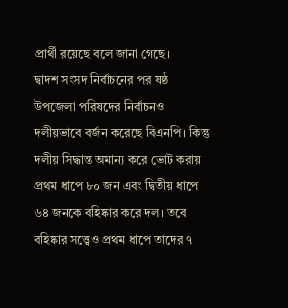প্রার্থী রয়েছে বলে জানা গেছে।
দ্বাদশ সংসদ নির্বাচনের পর ষষ্ঠ উপজেলা পরিষদের নির্বাচনও দলীয়ভাবে বর্জন করেছে বিএনপি। কিন্তু দলীয় সিদ্ধান্ত অমান্য করে ভোট করায় প্রথম ধাপে ৮০ জন এবং দ্বিতীয় ধাপে ৬৪ জনকে বহিষ্কার করে দল। তবে বহিষ্কার সত্ত্বেও প্রথম ধাপে তাদের ৭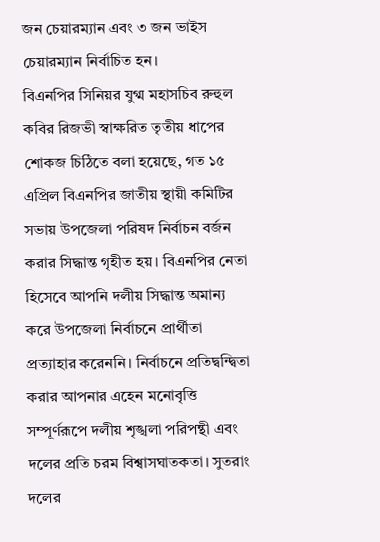জন চেয়ারম্যান এবং ৩ জন ভাইস চেয়ারম্যান নির্বাচিত হন।
বিএনপির সিনিয়র যুগ্ম মহাসচিব রুহুল কবির রিজভী স্বাক্ষরিত তৃতীয় ধাপের শোকজ চিঠিতে বলা হয়েছে, গত ১৫ এপ্রিল বিএনপির জাতীয় স্থায়ী কমিটির সভায় উপজেলা পরিষদ নির্বাচন বর্জন করার সিদ্ধান্ত গৃহীত হয়। বিএনপির নেতা হিসেবে আপনি দলীয় সিদ্ধান্ত অমান্য করে উপজেলা নির্বাচনে প্রার্থীতা প্রত্যাহার করেননি। নির্বাচনে প্রতিদ্বন্দ্বিতা করার আপনার এহেন মনোবৃত্তি সম্পূর্ণরূপে দলীয় শৃঙ্খলা পরিপন্থী এবং দলের প্রতি চরম বিশ্বাসঘাতকতা। সুতরাং দলের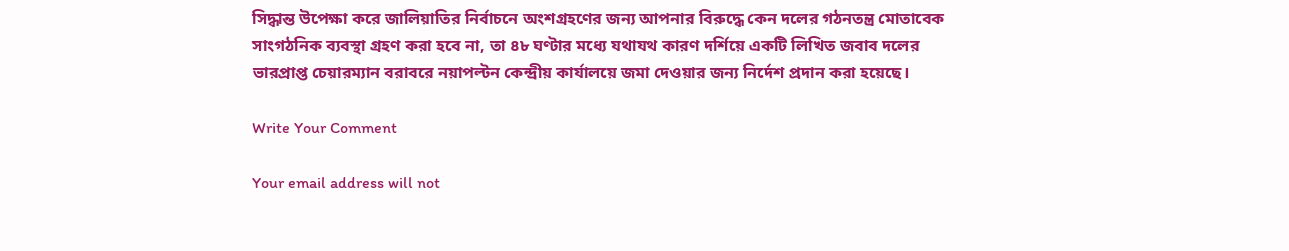সিদ্ধান্ত উপেক্ষা করে জালিয়াতির নির্বাচনে অংশগ্রহণের জন্য আপনার বিরুদ্ধে কেন দলের গঠনতন্ত্র মোতাবেক সাংগঠনিক ব্যবস্থা গ্রহণ করা হবে না, তা ৪৮ ঘণ্টার মধ্যে যথাযথ কারণ দর্শিয়ে একটি লিখিত জবাব দলের ভারপ্রাপ্ত চেয়ারম্যান বরাবরে নয়াপল্টন কেন্দ্রীয় কার্যালয়ে জমা দেওয়ার জন্য নির্দেশ প্রদান করা হয়েছে।

Write Your Comment

Your email address will not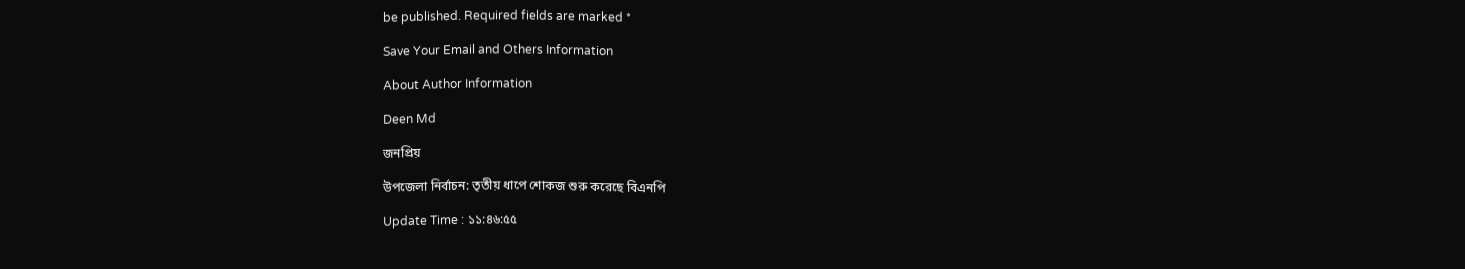be published. Required fields are marked *

Save Your Email and Others Information

About Author Information

Deen Md

জনপ্রিয়

উপজেলা নির্বাচন: তৃতীয় ধাপে শোকজ শুরু করেছে বিএনপি

Update Time : ১১:৪৬:৫৫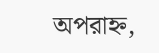অপরাহ্ন,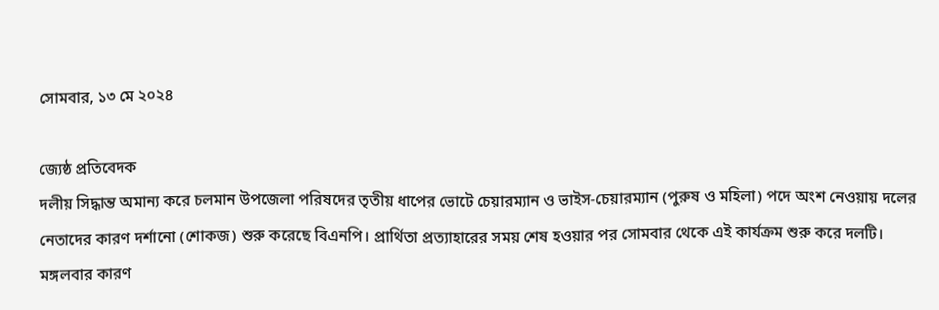সোমবার, ১৩ মে ২০২৪

জ্যেষ্ঠ প্রতিবেদক
দলীয় সিদ্ধান্ত অমান্য করে চলমান উপজেলা পরিষদের তৃতীয় ধাপের ভোটে চেয়ারম্যান ও ভাইস-চেয়ারম্যান (পুরুষ ও মহিলা) পদে অংশ নেওয়ায় দলের নেতাদের কারণ দর্শানো (শোকজ) শুরু করেছে বিএনপি। প্রার্থিতা প্রত্যাহারের সময় শেষ হওয়ার পর সোমবার থেকে এই কার্যক্রম শুরু করে দলটি।
মঙ্গলবার কারণ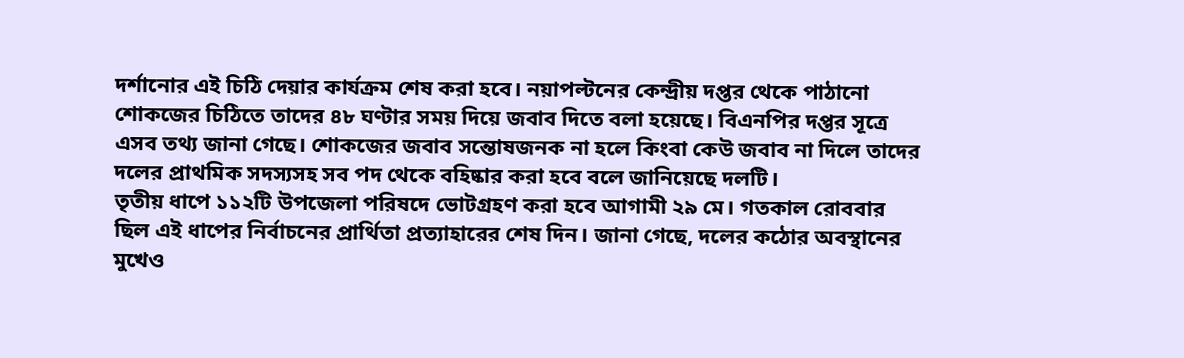দর্শানোর এই চিঠি দেয়ার কার্যক্রম শেষ করা হবে। নয়াপল্টনের কেন্দ্রীয় দপ্তর থেকে পাঠানো শোকজের চিঠিতে তাদের ৪৮ ঘণ্টার সময় দিয়ে জবাব দিতে বলা হয়েছে। বিএনপির দপ্তর সূত্রে এসব তথ্য জানা গেছে। শোকজের জবাব সন্তোষজনক না হলে কিংবা কেউ জবাব না দিলে তাদের দলের প্রাথমিক সদস্যসহ সব পদ থেকে বহিষ্কার করা হবে বলে জানিয়েছে দলটি।
তৃতীয় ধাপে ১১২টি উপজেলা পরিষদে ভোটগ্রহণ করা হবে আগামী ২৯ মে। গতকাল রোববার ছিল এই ধাপের নির্বাচনের প্রার্থিতা প্রত্যাহারের শেষ দিন। জানা গেছে, দলের কঠোর অবস্থানের মুখেও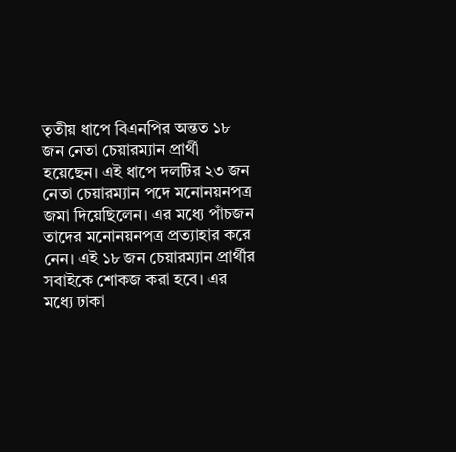তৃতীয় ধাপে বিএনপির অন্তত ১৮ জন নেতা চেয়ারম্যান প্রার্থী হয়েছেন। এই ধাপে দলটির ২৩ জন নেতা চেয়ারম্যান পদে মনোনয়নপত্র জমা দিয়েছিলেন। এর মধ্যে পাঁচজন তাদের মনোনয়নপত্র প্রত্যাহার করে নেন। এই ১৮ জন চেয়ারম্যান প্রার্থীর সবাইকে শোকজ করা হবে। এর মধ্যে ঢাকা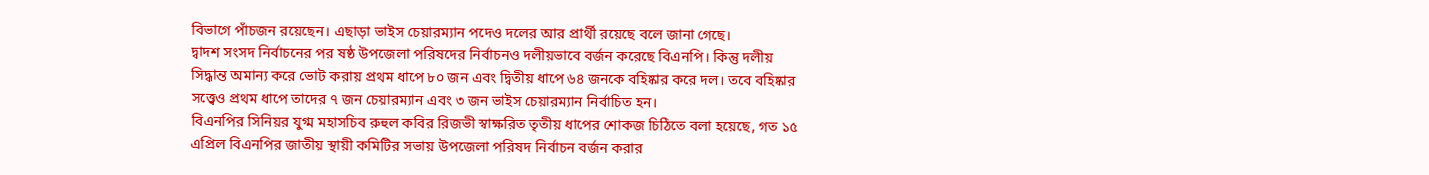বিভাগে পাঁচজন রয়েছেন। এছাড়া ভাইস চেয়ারম্যান পদেও দলের আর প্রার্থী রয়েছে বলে জানা গেছে।
দ্বাদশ সংসদ নির্বাচনের পর ষষ্ঠ উপজেলা পরিষদের নির্বাচনও দলীয়ভাবে বর্জন করেছে বিএনপি। কিন্তু দলীয় সিদ্ধান্ত অমান্য করে ভোট করায় প্রথম ধাপে ৮০ জন এবং দ্বিতীয় ধাপে ৬৪ জনকে বহিষ্কার করে দল। তবে বহিষ্কার সত্ত্বেও প্রথম ধাপে তাদের ৭ জন চেয়ারম্যান এবং ৩ জন ভাইস চেয়ারম্যান নির্বাচিত হন।
বিএনপির সিনিয়র যুগ্ম মহাসচিব রুহুল কবির রিজভী স্বাক্ষরিত তৃতীয় ধাপের শোকজ চিঠিতে বলা হয়েছে, গত ১৫ এপ্রিল বিএনপির জাতীয় স্থায়ী কমিটির সভায় উপজেলা পরিষদ নির্বাচন বর্জন করার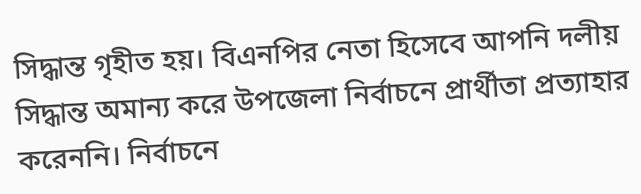সিদ্ধান্ত গৃহীত হয়। বিএনপির নেতা হিসেবে আপনি দলীয় সিদ্ধান্ত অমান্য করে উপজেলা নির্বাচনে প্রার্থীতা প্রত্যাহার করেননি। নির্বাচনে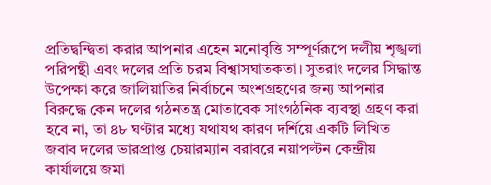প্রতিদ্বন্দ্বিতা করার আপনার এহেন মনোবৃত্তি সম্পূর্ণরূপে দলীয় শৃঙ্খলা পরিপন্থী এবং দলের প্রতি চরম বিশ্বাসঘাতকতা। সুতরাং দলের সিদ্ধান্ত উপেক্ষা করে জালিয়াতির নির্বাচনে অংশগ্রহণের জন্য আপনার বিরুদ্ধে কেন দলের গঠনতন্ত্র মোতাবেক সাংগঠনিক ব্যবস্থা গ্রহণ করা হবে না, তা ৪৮ ঘণ্টার মধ্যে যথাযথ কারণ দর্শিয়ে একটি লিখিত জবাব দলের ভারপ্রাপ্ত চেয়ারম্যান বরাবরে নয়াপল্টন কেন্দ্রীয় কার্যালয়ে জমা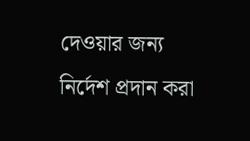দেওয়ার জন্য নির্দেশ প্রদান করা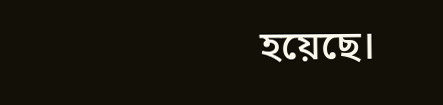হয়েছে।